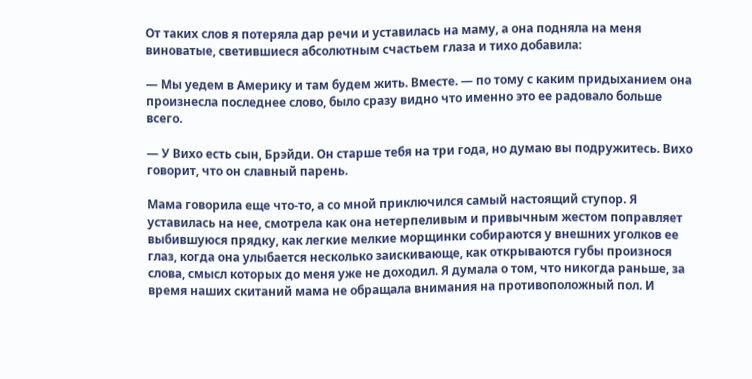От таких слов я потеряла дар речи и уставилась на маму, а она подняла на меня виноватые, светившиеся абсолютным счастьем глаза и тихо добавила:

— Мы уедем в Америку и там будем жить. Вместе. — по тому с каким придыханием она произнесла последнее слово, было сразу видно что именно это ее радовало больше всего.

— У Вихо есть сын, Брэйди. Он старше тебя на три года, но думаю вы подружитесь. Вихо говорит, что он славный парень.

Мама говорила еще что-то, а со мной приключился самый настоящий ступор. Я уставилась на нее, смотрела как она нетерпеливым и привычным жестом поправляет выбившуюся прядку, как легкие мелкие морщинки собираются у внешних уголков ее глаз, когда она улыбается несколько заискивающе, как открываются губы произнося слова, смысл которых до меня уже не доходил. Я думала о том, что никогда раньше, за время наших скитаний мама не обращала внимания на противоположный пол. И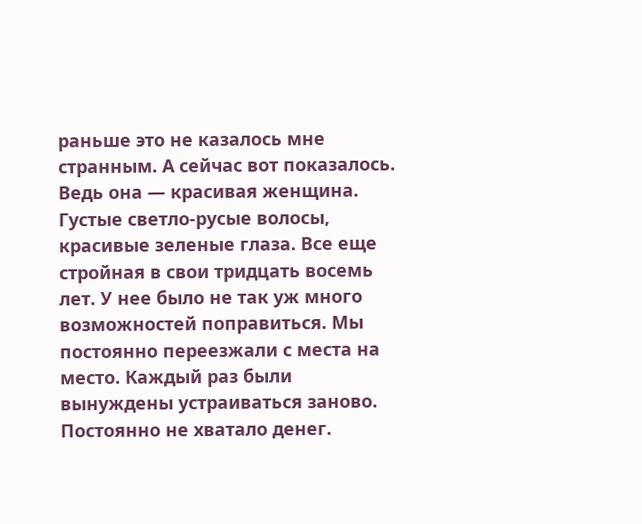раньше это не казалось мне странным. А сейчас вот показалось. Ведь она — красивая женщина. Густые светло-русые волосы, красивые зеленые глаза. Все еще стройная в свои тридцать восемь лет. У нее было не так уж много возможностей поправиться. Мы постоянно переезжали с места на место. Каждый раз были вынуждены устраиваться заново. Постоянно не хватало денег.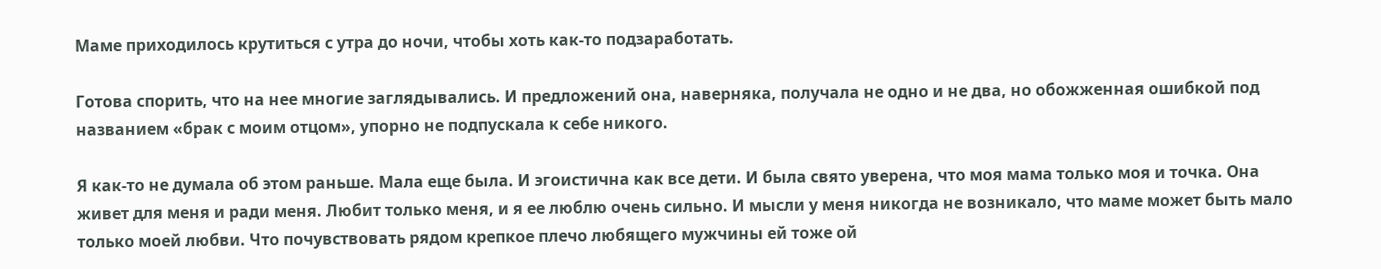Маме приходилось крутиться с утра до ночи, чтобы хоть как-то подзаработать.

Готова спорить, что на нее многие заглядывались. И предложений она, наверняка, получала не одно и не два, но обожженная ошибкой под названием «брак с моим отцом», упорно не подпускала к себе никого.

Я как-то не думала об этом раньше. Мала еще была. И эгоистична как все дети. И была свято уверена, что моя мама только моя и точка. Она живет для меня и ради меня. Любит только меня, и я ее люблю очень сильно. И мысли у меня никогда не возникало, что маме может быть мало только моей любви. Что почувствовать рядом крепкое плечо любящего мужчины ей тоже ой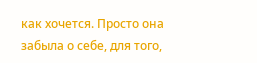как хочется. Просто она забыла о себе, для того,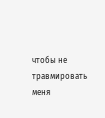чтобы не травмировать меня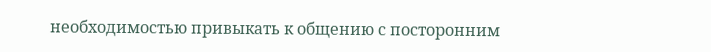необходимостью привыкать к общению с посторонним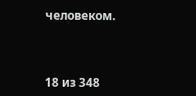человеком.



18 из 348